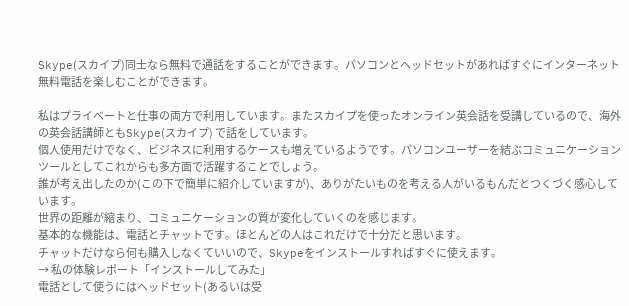Skype(スカイプ)同士なら無料で通話をすることができます。パソコンとヘッドセットがあればすぐにインターネット無料電話を楽しむことができます。

私はプライベートと仕事の両方で利用しています。またスカイプを使ったオンライン英会話を受講しているので、海外の英会話講師ともSkype(スカイプ) で話をしています。
個人使用だけでなく、ビジネスに利用するケースも増えているようです。パソコンユーザーを結ぶコミュニケーションツールとしてこれからも多方面で活躍することでしょう。
誰が考え出したのか(この下で簡単に紹介していますが)、ありがたいものを考える人がいるもんだとつくづく感心しています。
世界の距離が縮まり、コミュニケーションの質が変化していくのを感じます。
基本的な機能は、電話とチャットです。ほとんどの人はこれだけで十分だと思います。
チャットだけなら何も購入しなくていいので、Skypeをインストールすればすぐに使えます。
→ 私の体験レポート「インストールしてみた」
電話として使うにはヘッドセット(あるいは受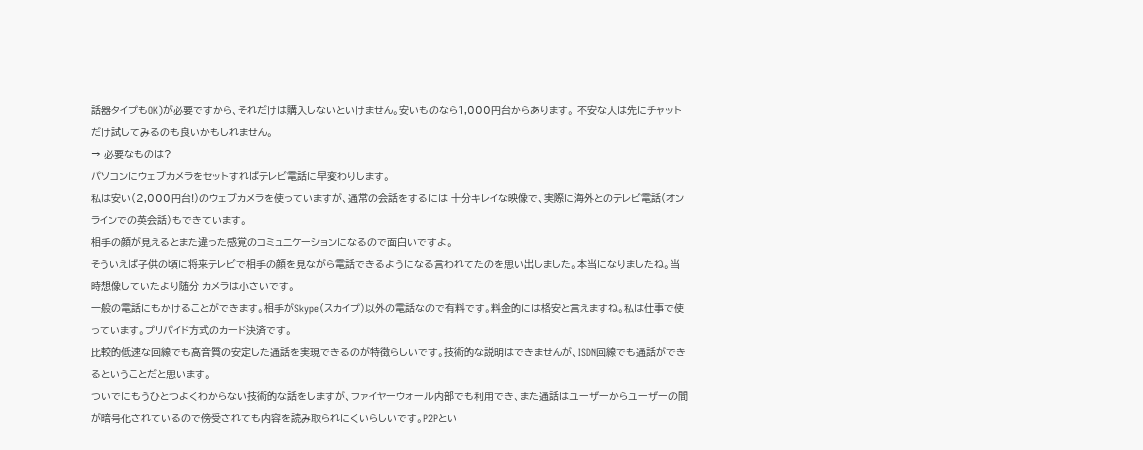話器タイプもOK)が必要ですから、それだけは購入しないといけません。安いものなら1,000円台からあります。 不安な人は先にチャットだけ試してみるのも良いかもしれません。
→ 必要なものは?
パソコンにウェブカメラをセットすればテレビ電話に早変わりします。
私は安い(2,000円台!)のウェブカメラを使っていますが、通常の会話をするには 十分キレイな映像で、実際に海外とのテレビ電話(オンラインでの英会話)もできています。
相手の顔が見えるとまた違った感覚のコミュニケーションになるので面白いですよ。
そういえば子供の頃に将来テレビで相手の顔を見ながら電話できるようになる言われてたのを思い出しました。本当になりましたね。当時想像していたより随分 カメラは小さいです。
一般の電話にもかけることができます。相手がSkype(スカイプ)以外の電話なので有料です。料金的には格安と言えますね。私は仕事で使っています。プリパイド方式のカード決済です。
比較的低速な回線でも高音質の安定した通話を実現できるのが特徴らしいです。技術的な説明はできませんが、ISDN回線でも通話ができるということだと思います。
ついでにもうひとつよくわからない技術的な話をしますが、ファイヤーウォール内部でも利用でき、また通話はユーザーからユーザーの間が暗号化されているので傍受されても内容を読み取られにくいらしいです。P2Pとい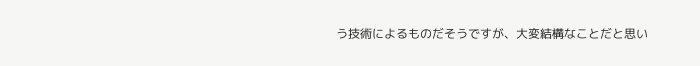う技術によるものだそうですが、大変結構なことだと思い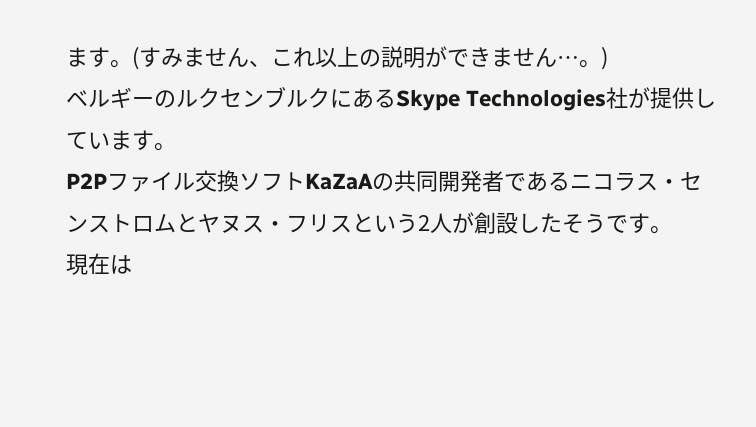ます。(すみません、これ以上の説明ができません…。)
ベルギーのルクセンブルクにあるSkype Technologies社が提供しています。
P2Pファイル交換ソフトKaZaAの共同開発者であるニコラス・センストロムとヤヌス・フリスという2人が創設したそうです。
現在は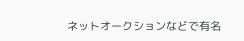ネットオークションなどで有名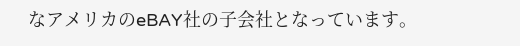なアメリカのeBAY社の子会社となっています。